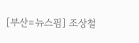[부산=뉴스핌] 조상철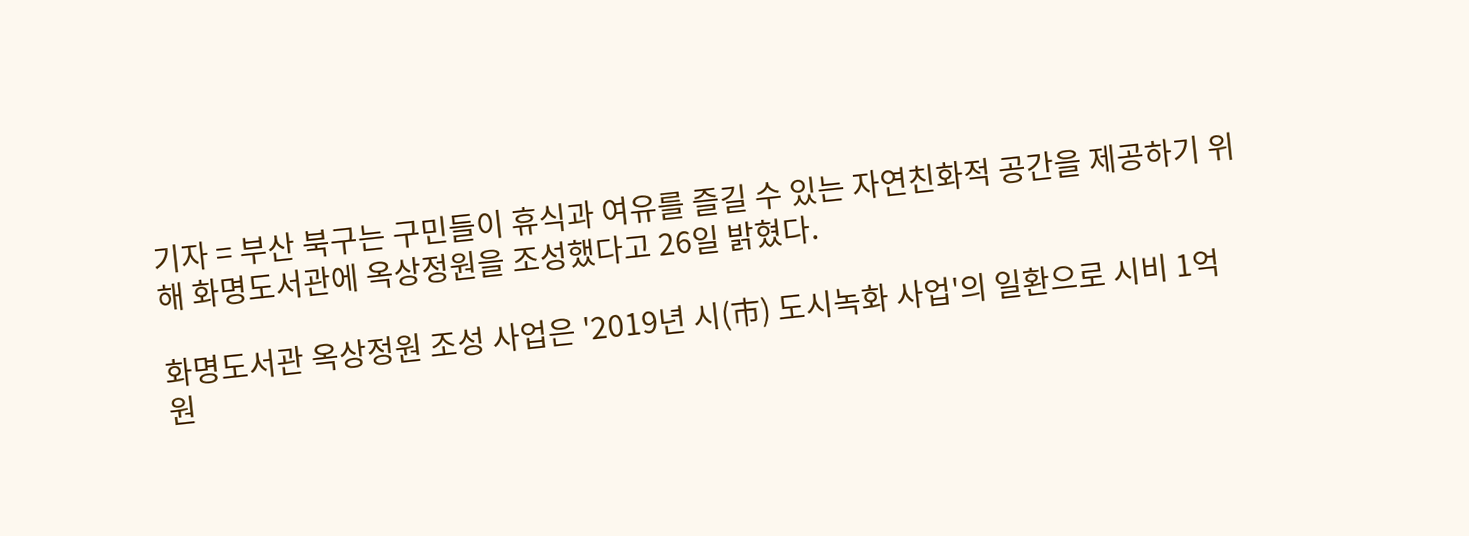기자 = 부산 북구는 구민들이 휴식과 여유를 즐길 수 있는 자연친화적 공간을 제공하기 위해 화명도서관에 옥상정원을 조성했다고 26일 밝혔다.

화명도서관 옥상정원 조성 사업은 '2019년 시(市) 도시녹화 사업'의 일환으로 시비 1억 원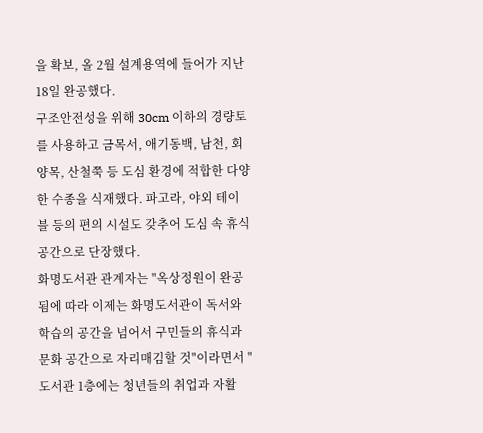을 확보, 올 2월 설계용역에 들어가 지난 18일 완공했다.
구조안전성을 위해 30cm 이하의 경량토를 사용하고 금목서, 애기동백, 남천, 회양목, 산철쭉 등 도심 환경에 적합한 다양한 수종을 식재했다. 파고라, 야외 테이블 등의 편의 시설도 갖추어 도심 속 휴식공간으로 단장했다.
화명도서관 관계자는 "옥상정원이 완공됨에 따라 이제는 화명도서관이 독서와 학습의 공간을 넘어서 구민들의 휴식과 문화 공간으로 자리매김할 것"이라면서 "도서관 1층에는 청년들의 취업과 자활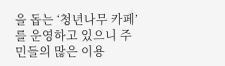을 돕는 ‘청년나무 카페’를 운영하고 있으니 주민들의 많은 이용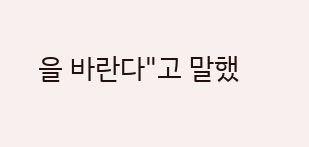을 바란다"고 말했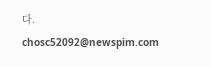다.
chosc52092@newspim.com